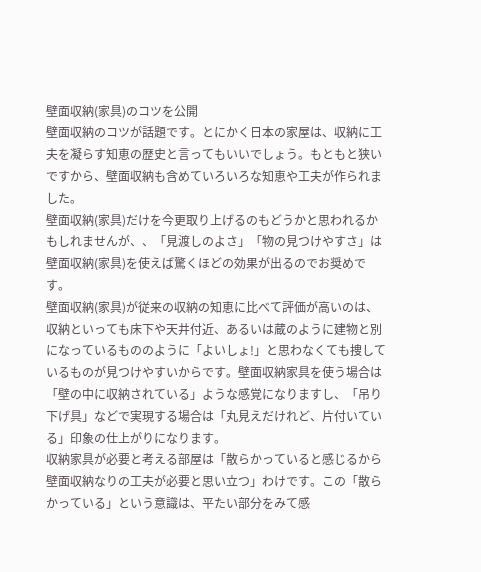壁面収納(家具)のコツを公開
壁面収納のコツが話題です。とにかく日本の家屋は、収納に工夫を凝らす知恵の歴史と言ってもいいでしょう。もともと狭いですから、壁面収納も含めていろいろな知恵や工夫が作られました。
壁面収納(家具)だけを今更取り上げるのもどうかと思われるかもしれませんが、、「見渡しのよさ」「物の見つけやすさ」は壁面収納(家具)を使えば驚くほどの効果が出るのでお奨めです。
壁面収納(家具)が従来の収納の知恵に比べて評価が高いのは、収納といっても床下や天井付近、あるいは蔵のように建物と別になっているもののように「よいしょ!」と思わなくても捜しているものが見つけやすいからです。壁面収納家具を使う場合は「壁の中に収納されている」ような感覚になりますし、「吊り下げ具」などで実現する場合は「丸見えだけれど、片付いている」印象の仕上がりになります。
収納家具が必要と考える部屋は「散らかっていると感じるから壁面収納なりの工夫が必要と思い立つ」わけです。この「散らかっている」という意識は、平たい部分をみて感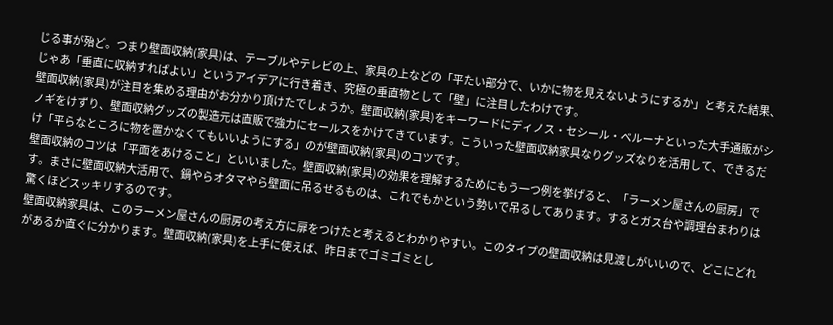じる事が殆ど。つまり壁面収納(家具)は、テーブルやテレビの上、家具の上などの「平たい部分で、いかに物を見えないようにするか」と考えた結果、じゃあ「垂直に収納すればよい」というアイデアに行き着き、究極の垂直物として「壁」に注目したわけです。
壁面収納(家具)が注目を集める理由がお分かり頂けたでしょうか。壁面収納(家具)をキーワードにディノス・セシール・ベルーナといった大手通販がシノギをけずり、壁面収納グッズの製造元は直販で強力にセールスをかけてきています。こういった壁面収納家具なりグッズなりを活用して、できるだけ「平らなところに物を置かなくてもいいようにする」のが壁面収納(家具)のコツです。
壁面収納のコツは「平面をあけること」といいました。壁面収納(家具)の効果を理解するためにもう一つ例を挙げると、「ラーメン屋さんの厨房」です。まさに壁面収納大活用で、鍋やらオタマやら壁面に吊るせるものは、これでもかという勢いで吊るしてあります。するとガス台や調理台まわりは驚くほどスッキリするのです。
壁面収納家具は、このラーメン屋さんの厨房の考え方に扉をつけたと考えるとわかりやすい。このタイプの壁面収納は見渡しがいいので、どこにどれがあるか直ぐに分かります。壁面収納(家具)を上手に使えば、昨日までゴミゴミとし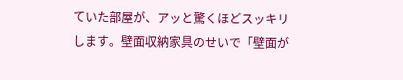ていた部屋が、アッと驚くほどスッキリします。壁面収納家具のせいで「壁面が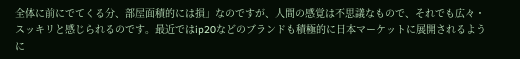全体に前にでてくる分、部屋面積的には損」なのですが、人間の感覚は不思議なもので、それでも広々・スッキリと感じられるのです。最近ではip20などのブランドも積極的に日本マーケットに展開されるように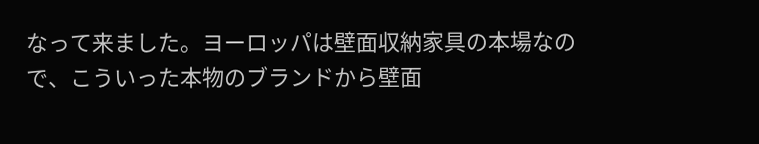なって来ました。ヨーロッパは壁面収納家具の本場なので、こういった本物のブランドから壁面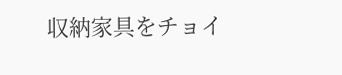収納家具をチョイ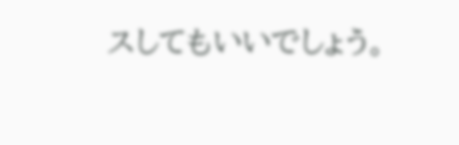スしてもいいでしょう。